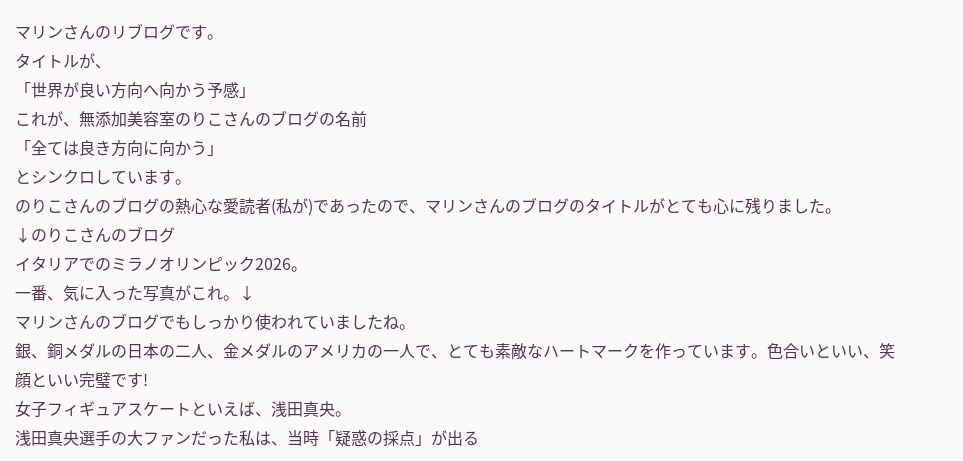マリンさんのリブログです。
タイトルが、
「世界が良い方向へ向かう予感」
これが、無添加美容室のりこさんのブログの名前
「全ては良き方向に向かう」
とシンクロしています。
のりこさんのブログの熱心な愛読者(私が)であったので、マリンさんのブログのタイトルがとても心に残りました。
↓のりこさんのブログ
イタリアでのミラノオリンピック2026。
一番、気に入った写真がこれ。↓
マリンさんのブログでもしっかり使われていましたね。
銀、銅メダルの日本の二人、金メダルのアメリカの一人で、とても素敵なハートマークを作っています。色合いといい、笑顔といい完璧です!
女子フィギュアスケートといえば、浅田真央。
浅田真央選手の大ファンだった私は、当時「疑惑の採点」が出る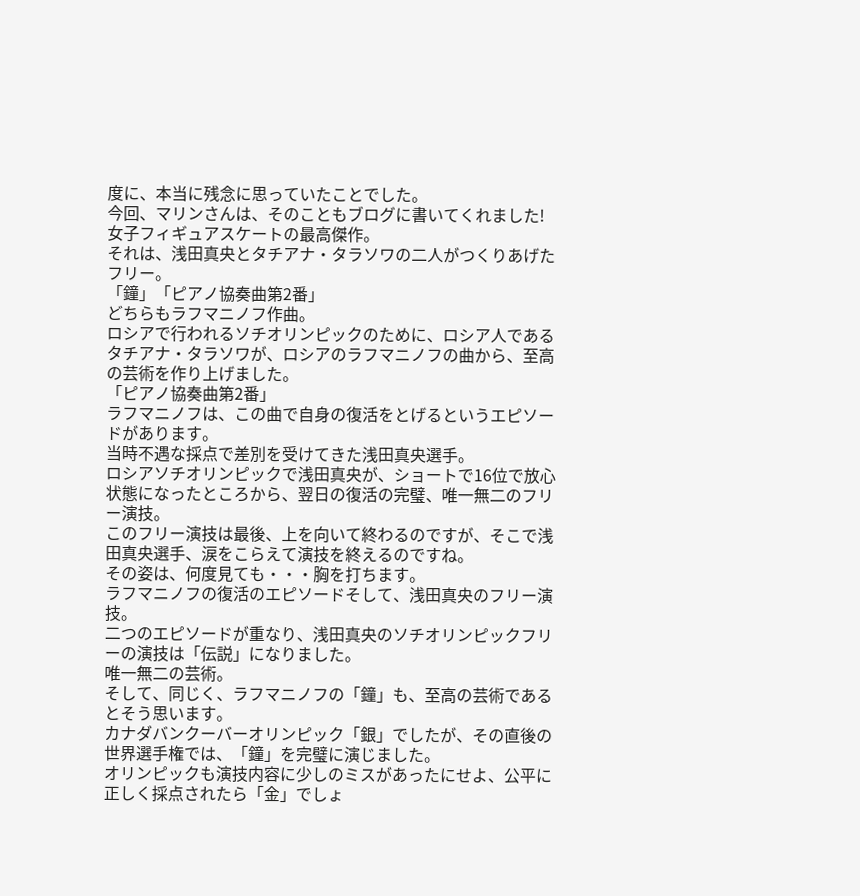度に、本当に残念に思っていたことでした。
今回、マリンさんは、そのこともブログに書いてくれました!
女子フィギュアスケートの最高傑作。
それは、浅田真央とタチアナ・タラソワの二人がつくりあげたフリー。
「鐘」「ピアノ協奏曲第2番」
どちらもラフマニノフ作曲。
ロシアで行われるソチオリンピックのために、ロシア人であるタチアナ・タラソワが、ロシアのラフマニノフの曲から、至高の芸術を作り上げました。
「ピアノ協奏曲第2番」
ラフマニノフは、この曲で自身の復活をとげるというエピソードがあります。
当時不遇な採点で差別を受けてきた浅田真央選手。
ロシアソチオリンピックで浅田真央が、ショートで16位で放心状態になったところから、翌日の復活の完璧、唯一無二のフリー演技。
このフリー演技は最後、上を向いて終わるのですが、そこで浅田真央選手、涙をこらえて演技を終えるのですね。
その姿は、何度見ても・・・胸を打ちます。
ラフマニノフの復活のエピソードそして、浅田真央のフリー演技。
二つのエピソードが重なり、浅田真央のソチオリンピックフリーの演技は「伝説」になりました。
唯一無二の芸術。
そして、同じく、ラフマニノフの「鐘」も、至高の芸術であるとそう思います。
カナダバンクーバーオリンピック「銀」でしたが、その直後の世界選手権では、「鐘」を完璧に演じました。
オリンピックも演技内容に少しのミスがあったにせよ、公平に正しく採点されたら「金」でしょ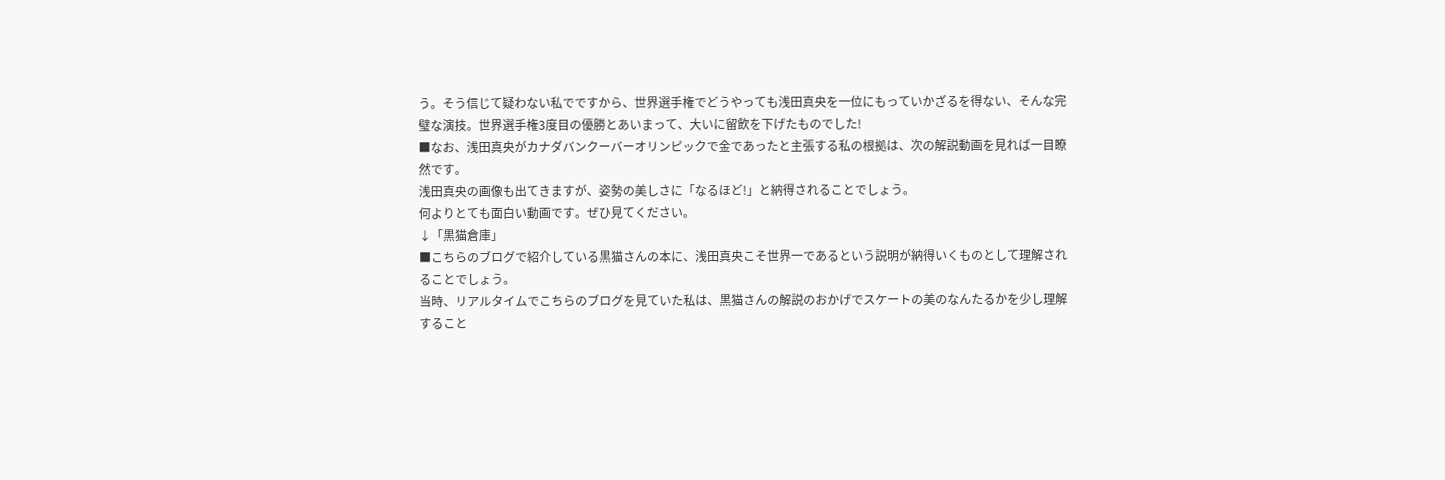う。そう信じて疑わない私でですから、世界選手権でどうやっても浅田真央を一位にもっていかざるを得ない、そんな完璧な演技。世界選手権3度目の優勝とあいまって、大いに留飲を下げたものでした!
■なお、浅田真央がカナダバンクーバーオリンピックで金であったと主張する私の根拠は、次の解説動画を見れば一目瞭然です。
浅田真央の画像も出てきますが、姿勢の美しさに「なるほど!」と納得されることでしょう。
何よりとても面白い動画です。ぜひ見てください。
↓「黒猫倉庫」
■こちらのブログで紹介している黒猫さんの本に、浅田真央こそ世界一であるという説明が納得いくものとして理解されることでしょう。
当時、リアルタイムでこちらのブログを見ていた私は、黒猫さんの解説のおかげでスケートの美のなんたるかを少し理解すること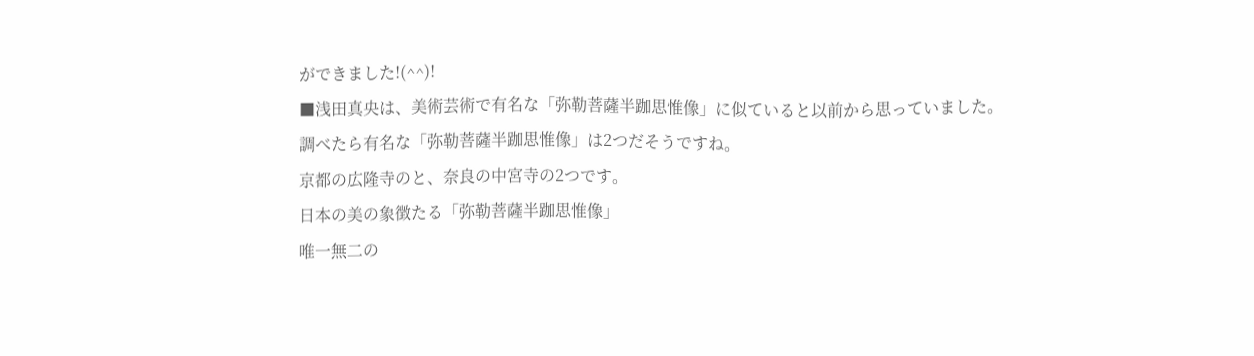ができました!(^^)!
■浅田真央は、美術芸術で有名な「弥勒菩薩半跏思惟像」に似ていると以前から思っていました。
調べたら有名な「弥勒菩薩半跏思惟像」は2つだそうですね。
京都の広隆寺のと、奈良の中宮寺の2つです。
日本の美の象徴たる「弥勒菩薩半跏思惟像」
唯一無二の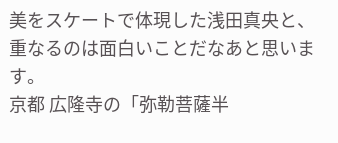美をスケートで体現した浅田真央と、重なるのは面白いことだなあと思います。
京都 広隆寺の「弥勒菩薩半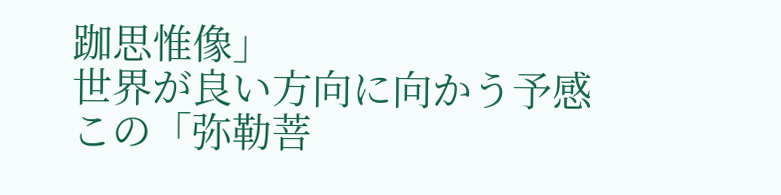跏思惟像」
世界が良い方向に向かう予感
この「弥勒菩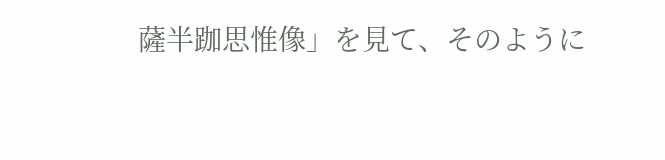薩半跏思惟像」を見て、そのように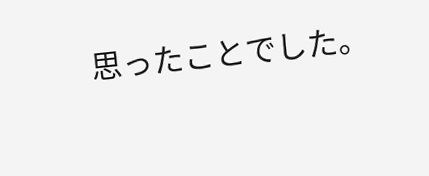思ったことでした。